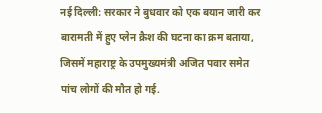नई दिल्ली: सरकार ने बुधवार को एक बयान जारी कर बारामती में हुए प्लेन क्रैश की घटना का क्रम बताया, जिसमें महाराष्ट्र के उपमुख्यमंत्री अजित पवार समेत पांच लोगों की मौत हो गई.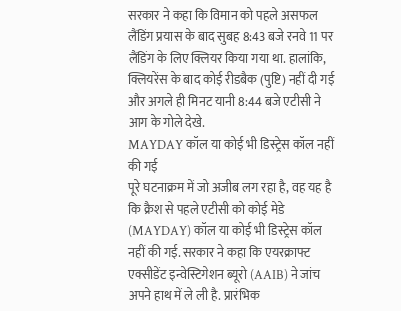सरकार ने कहा कि विमान को पहले असफल लैंडिंग प्रयास के बाद सुबह 8:43 बजे रनवे 11 पर लैंडिंग के लिए क्लियर किया गया था. हालांकि, क्लियरेंस के बाद कोई रीडबैक (पुष्टि) नहीं दी गई और अगले ही मिनट यानी 8:44 बजे एटीसी ने आग के गोले देखे.
MAYDAY कॉल या कोई भी डिस्ट्रेस कॉल नहीं की गई
पूरे घटनाक्रम में जो अजीब लग रहा है, वह यह है कि क्रैश से पहले एटीसी को कोई मेडे (MAYDAY) कॉल या कोई भी डिस्ट्रेस कॉल नहीं की गई. सरकार ने कहा कि एयरक्राफ्ट एक्सीडेंट इन्वेस्टिगेशन ब्यूरो (AAIB) ने जांच अपने हाथ में ले ली है. प्रारंभिक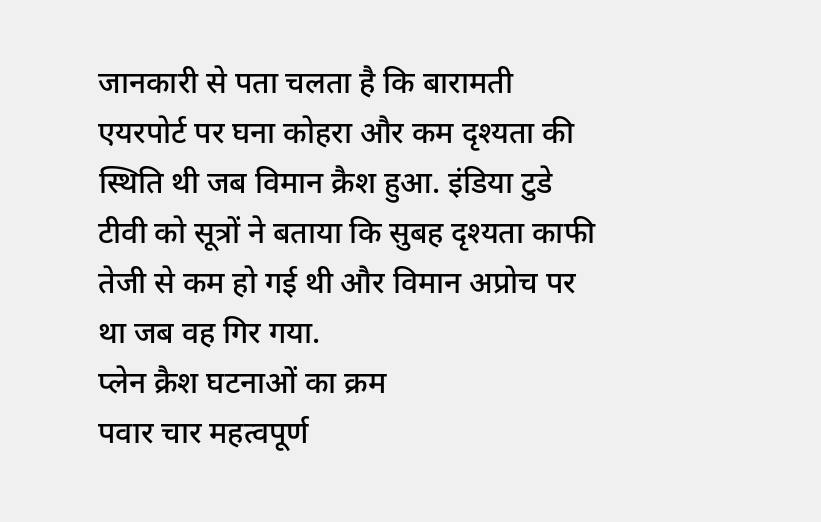जानकारी से पता चलता है कि बारामती एयरपोर्ट पर घना कोहरा और कम दृश्यता की स्थिति थी जब विमान क्रैश हुआ. इंडिया टुडे टीवी को सूत्रों ने बताया कि सुबह दृश्यता काफी तेजी से कम हो गई थी और विमान अप्रोच पर था जब वह गिर गया.
प्लेन क्रैश घटनाओं का क्रम
पवार चार महत्वपूर्ण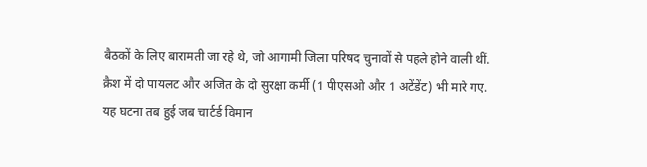बैठकों के लिए बारामती जा रहे थे, जो आगामी जिला परिषद चुनावों से पहले होने वाली थीं. क्रैश में दो पायलट और अजित के दो सुरक्षा कर्मी (1 पीएसओ और 1 अटेंडेंट) भी मारे गए. यह घटना तब हुई जब चार्टर्ड विमान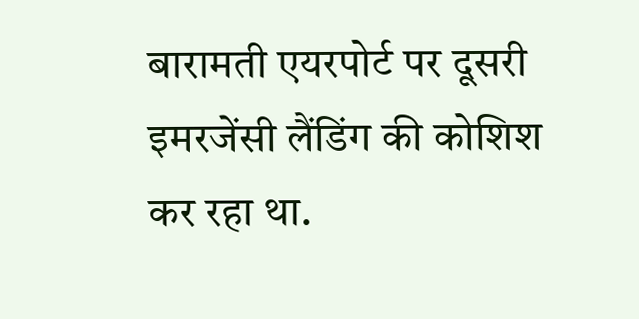बारामती एयरपोर्ट पर दूसरी इमरजेंसी लैंडिंग की कोशिश कर रहा था.